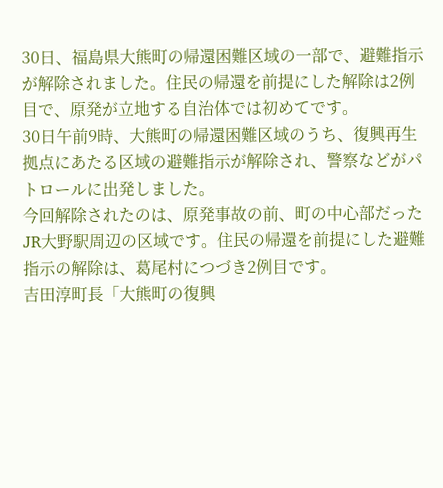30日、福島県大熊町の帰還困難区域の一部で、避難指示が解除されました。住民の帰還を前提にした解除は2例目で、原発が立地する自治体では初めてです。
30日午前9時、大熊町の帰還困難区域のうち、復興再生拠点にあたる区域の避難指示が解除され、警察などがパトロールに出発しました。
今回解除されたのは、原発事故の前、町の中心部だったJR大野駅周辺の区域です。住民の帰還を前提にした避難指示の解除は、葛尾村につづき2例目です。
吉田淳町長「大熊町の復興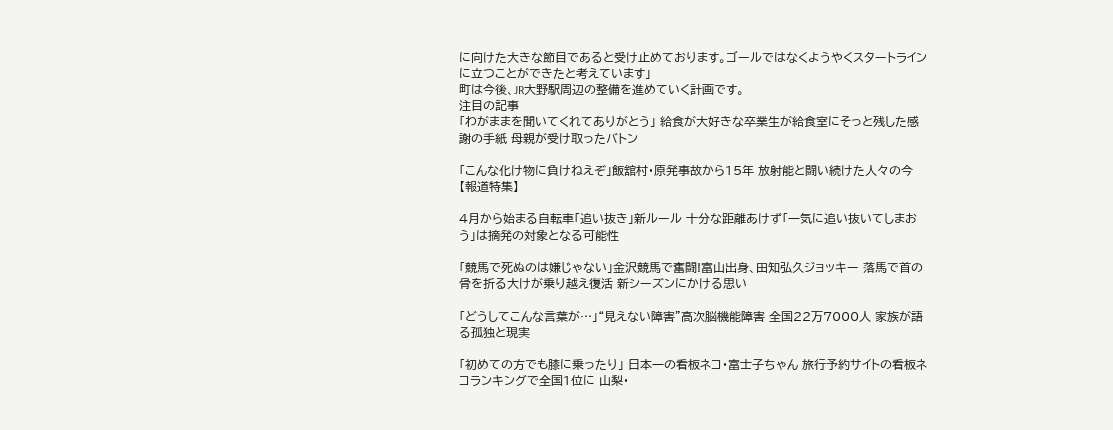に向けた大きな節目であると受け止めております。ゴールではなくようやくスタートラインに立つことができたと考えています」
町は今後、JR大野駅周辺の整備を進めていく計画です。
注目の記事
「わがままを聞いてくれてありがとう」 給食が大好きな卒業生が給食室にそっと残した感謝の手紙 母親が受け取ったバトン

「こんな化け物に負けねえぞ」飯舘村・原発事故から15年 放射能と闘い続けた人々の今【報道特集】

4月から始まる自転車「追い抜き」新ルール 十分な距離あけず「一気に追い抜いてしまおう」は摘発の対象となる可能性

「競馬で死ぬのは嫌じゃない」金沢競馬で奮闘!富山出身、田知弘久ジョッキー 落馬で首の骨を折る大けが乗り越え復活 新シーズンにかける思い

「どうしてこんな言葉が…」“見えない障害”高次脳機能障害 全国22万7000人 家族が語る孤独と現実

「初めての方でも膝に乗ったり」 日本一の看板ネコ・富士子ちゃん 旅行予約サイトの看板ネコランキングで全国1位に 山梨・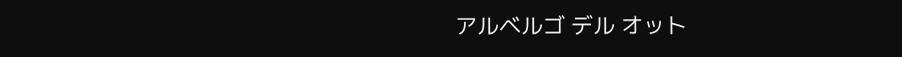アルベルゴ デル オット